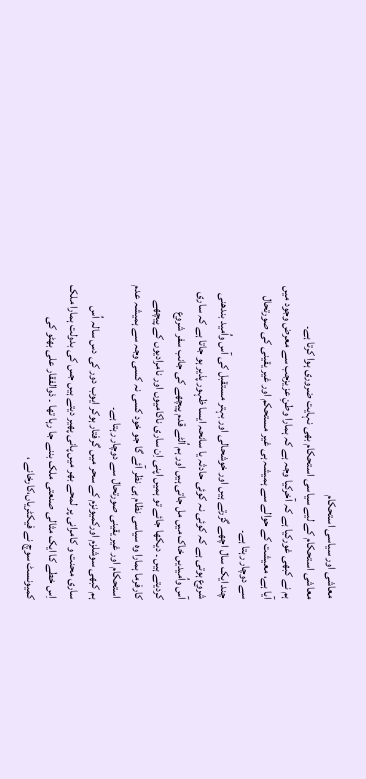معاشی اور سیاسی استحکام
معاشی استحکام کے لیے سیاسی استحکام بھی نہایت ضروری ہوا کرتا ہے۔
ہم نے کبھی غورکیا ہے کہ آخرکیا وجہ ہے کہ ہمارا وطنِ عزیزجب سے معرض وجود میں آیا ہے، معیشت کے حوالے سے ہمیشہ ہی غیر مستحکم اور غیر یقینی کی صورتحال سے دوچار رہتا ہے۔
چند ایک سال اچھے گزرتے ہیں اور خوشحالی اور بہتر مستقبل کی آس واُمید بندھنی شروع ہوتی ہے کہ کوئی نہ کوئی حادثہ یا سانحہ ایسا ظہور پذیر ہو جاتا ہے کہ ساری آس واُمیدیں خاک میں مل جاتی ہیں اور ہم اُلٹے قدم پیچھے کی جانب سفر شروع کردیتے ہیں ۔ دیکھا جائے تو ہمیں اپنی اِن ساری ناکامیوں اور نامرادیوں کے پیچھے کارفرما ہمارا وہ سیاسی نظام ہی نظر آئے گا جو خود کسی نہ کسی وجہ سے ہمیشہ عدم استحکام اور غیر یقینی صورتحال سے دوچار رہتا ہے۔
ہم کبھی سوشلزم اورکمیونزم کے سحر میں گرفتار ہوکر ایوب دور کی دس سالہ اُس ساری محنت و کامرانی پر لمحے بھر میں پانی پھیر دیتے ہیں جس کی بدولت ہمارا ملک اِس خطے کا ایک مثالی صنعتی ملک بننے جا رہا تھا ۔ ذوالفقار علی بھٹو کی کمیونسٹ سوچ نے فیکٹریاں،کارخانے ،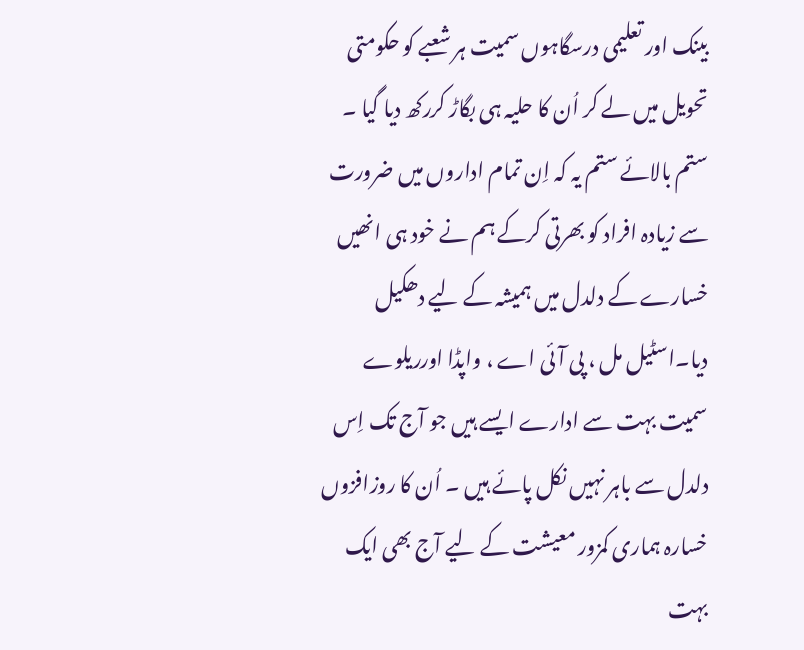بینک اور تعلیمی درسگاہوں سمیت ہر شعبے کو حکومتی تحویل میں لے کر اُن کا حلیہ ہی بگاڑ کررکھ دیا گیا ۔
ستم بالائے ستم یہ کہ اِن تمام اداروں میں ضرورت سے زیادہ افراد کو بھرتی کرکے ہم نے خود ہی انھیں خسارے کے دلدل میں ہمیشہ کے لیے دھکیل دیا۔اسٹیل مل ، پی آئی اے ، واپڈا اورریلوے سمیت بہت سے ادارے ایسے ہیں جو آج تک اِس دلدل سے باہر نہیں نکل پائے ہیں ۔ اُن کا روزافزوں خسارہ ہماری کمزور معیشت کے لیے آج بھی ایک بہت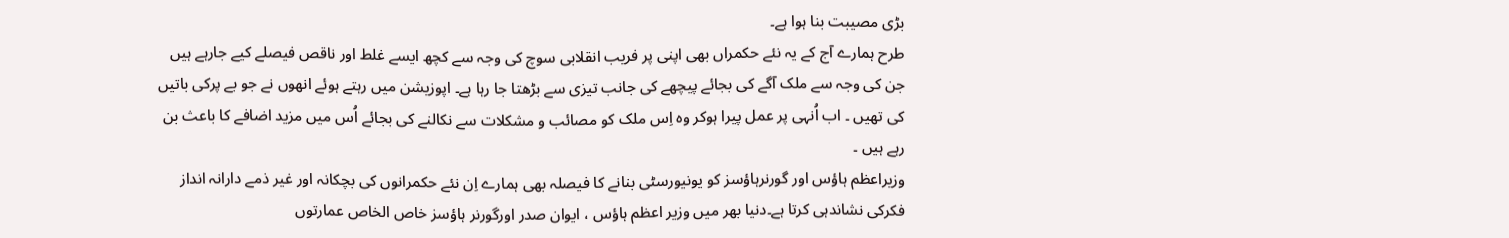بڑی مصیبت بنا ہوا ہے۔
طرح ہمارے آج کے یہ نئے حکمراں بھی اپنی پر فریب انقلابی سوچ کی وجہ سے کچھ ایسے غلط اور ناقص فیصلے کیے جارہے ہیں جن کی وجہ سے ملک آگے کی بجائے پیچھے کی جانب تیزی سے بڑھتا جا رہا ہے۔ اپوزیشن میں رہتے ہوئے انھوں نے جو بے پرکی باتیں کی تھیں ۔ اب اُنہی پر عمل پیرا ہوکر وہ اِس ملک کو مصائب و مشکلات سے نکالنے کی بجائے اُس میں مزید اضافے کا باعث بن رہے ہیں ۔
وزیراعظم ہاؤس اور گورنرہاؤسز کو یونیورسٹی بنانے کا فیصلہ بھی ہمارے اِن نئے حکمرانوں کی بچکانہ اور غیر ذمے دارانہ انداز فکرکی نشاندہی کرتا ہے۔دنیا بھر میں وزیر اعظم ہاؤس ، ایوان صدر اورگورنر ہاؤسز خاص الخاص عمارتوں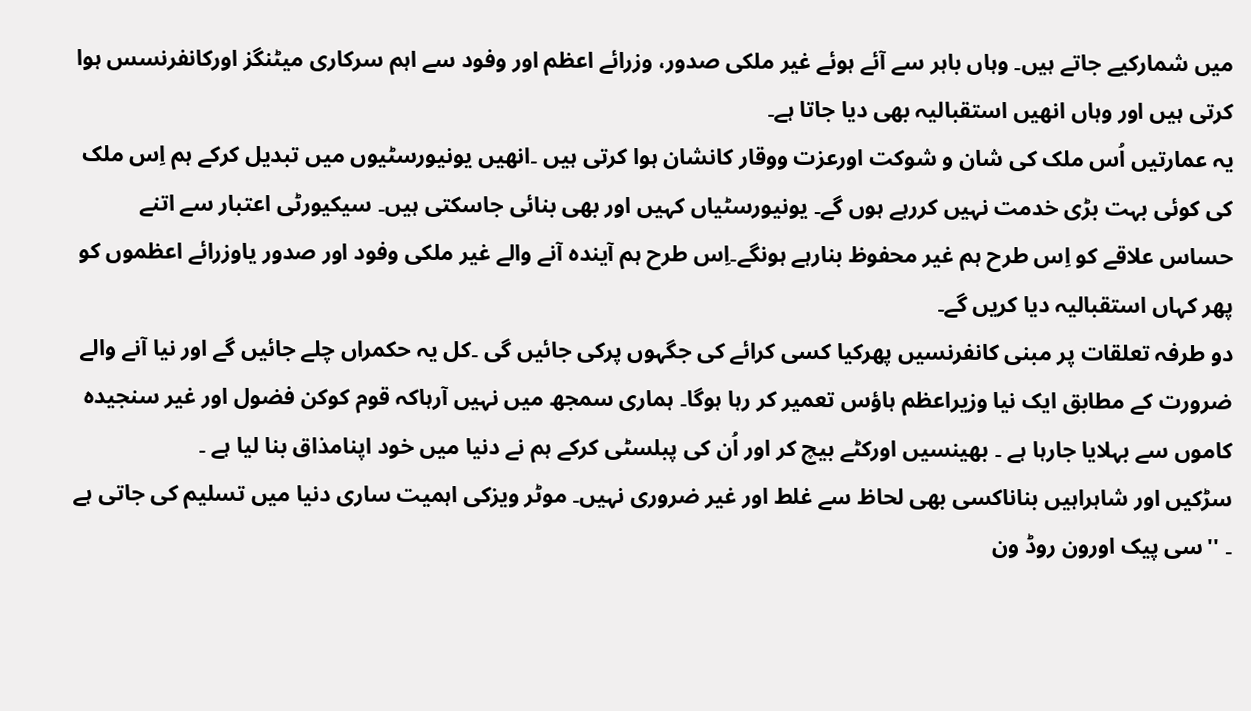میں شمارکیے جاتے ہیں۔ وہاں باہر سے آئے ہوئے غیر ملکی صدور، وزرائے اعظم اور وفود سے اہم سرکاری میٹنگز اورکانفرنسس ہوا کرتی ہیں اور وہاں انھیں استقبالیہ بھی دیا جاتا ہے۔
یہ عمارتیں اُس ملک کی شان و شوکت اورعزت ووقار کانشان ہوا کرتی ہیں ۔انھیں یونیورسٹیوں میں تبدیل کرکے ہم اِس ملک کی کوئی بہت بڑی خدمت نہیں کررہے ہوں گے۔ یونیورسٹیاں کہیں اور بھی بنائی جاسکتی ہیں۔ سیکیورٹی اعتبار سے اتنے حساس علاقے کو اِس طرح ہم غیر محفوظ بنارہے ہونگے۔اِس طرح ہم آیندہ آنے والے غیر ملکی وفود اور صدور یاوزرائے اعظموں کو پھر کہاں استقبالیہ دیا کریں گے۔
دو طرفہ تعلقات پر مبنی کانفرنسیں پھرکیا کسی کرائے کی جگہوں پرکی جائیں گی ۔کل یہ حکمراں چلے جائیں گے اور نیا آنے والے ضرورت کے مطابق ایک نیا وزیراعظم ہاؤس تعمیر کر رہا ہوگا۔ ہماری سمجھ میں نہیں آرہاکہ قوم کوکن فضول اور غیر سنجیدہ کاموں سے بہلایا جارہا ہے ۔ بھینسیں اورکٹے بیچ کر اور اُن کی پبلسٹی کرکے ہم نے دنیا میں خود اپنامذاق بنا لیا ہے ۔
سڑکیں اور شاہراہیں بناناکسی بھی لحاظ سے غلط اور غیر ضروری نہیں۔ موٹر ویزکی اہمیت ساری دنیا میں تسلیم کی جاتی ہے ۔ ''سی پیک اورون روڈ ون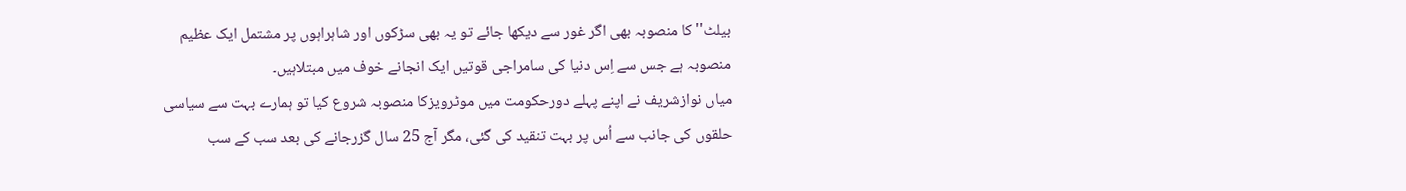بیلٹ'' کا منصوبہ بھی اگر غور سے دیکھا جائے تو یہ بھی سڑکوں اور شاہراہوں پر مشتمل ایک عظیم منصوبہ ہے جس سے اِس دنیا کی سامراجی قوتیں ایک انجانے خوف میں مبتلاہیں۔
میاں نوازشریف نے اپنے پہلے دورحکومت میں موٹرویزکا منصوبہ شروع کیا تو ہمارے بہت سے سیاسی حلقوں کی جانب سے اُس پر بہت تنقید کی گئی، مگر آج 25 سال گزرجانے کی بعد سب کے سب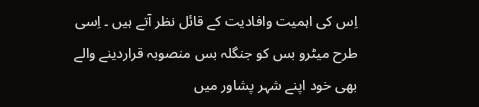اِس کی اہمیت وافادیت کے قائل نظر آتے ہیں ۔ اِسی طرح میٹرو بس کو جنگلہ بس منصوبہ قراردینے والے بھی خود اپنے شہر پشاور میں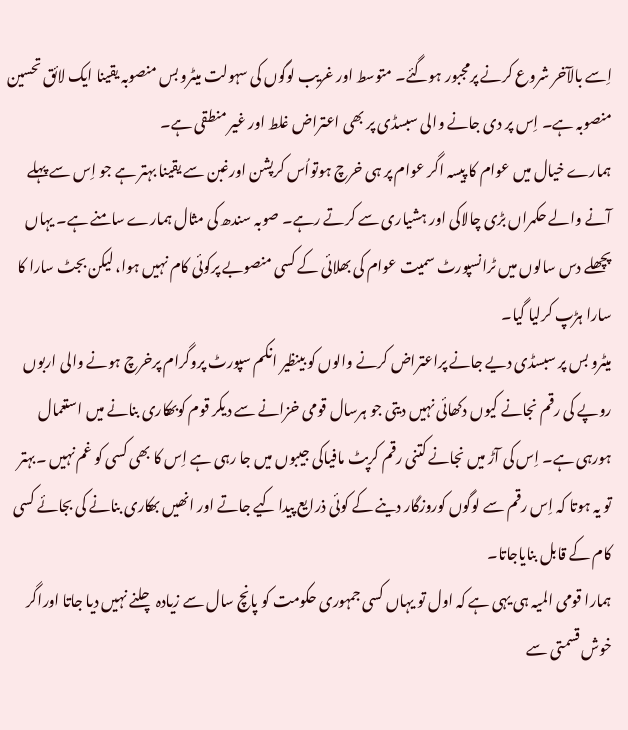اِسے بالآخر شروع کرنے پرمجبور ہوگئے۔ متوسط اور غریب لوگوں کی سہولت میٹرو بس منصوبہ یقینا ایک لائق تحسین منصوبہ ہے۔ اِس پر دی جانے والی سبسڈی پر بھی اعتراض غلط اور غیر منطقی ہے۔
ہمارے خیال میں عوام کا پیسہ اگر عوام پر ہی خرچ ہوتواُس کرپشن اورغبن سے یقینا بہتر ہے جو اِس سے پہلے آنے والے حکمراں بڑی چالاکی اور ہشیاری سے کرتے رہے۔ صوبہ سندھ کی مثال ہمارے سامنے ہے۔ یہاں پچھلے دس سالوں میں ٹرانسپورٹ سمیت عوام کی بھلائی کے کسی منصوبے پرکوئی کام نہیں ہوا، لیکن بجٹ سارا کا سارا ہڑپ کرلیا گیا۔
میٹرو بس پر سبسڈی دیے جانے پراعتراض کرنے والوں کو بینظیر انکم سپورٹ پروگرام پرخرچ ہونے والی اربوں روپے کی رقم نجانے کیوں دکھائی نہیں دیتی جو ہرسال قومی خزانے سے دیکر قوم کوبھکاری بنانے میں استعمال ہورہی ہے۔ اِس کی آڑ میں نجانے کتنی رقم کرپٹ مافیاکی جیبوں میں جا رہی ہے اِس کا بھی کسی کو غم نہیں ۔بہتر تو یہ ہوتا کہ اِس رقم سے لوگوں کوروزگار دینے کے کوئی ذرایع پیدا کیے جاتے اور انھیں بھکاری بنانے کی بجائے کسی کام کے قابل بنایاجاتا۔
ہمارا قومی المیہ ہی یہی ہے کہ اول تو یہاں کسی جمہوری حکومت کو پانچ سال سے زیادہ چلنے نہیں دیا جاتا اوراگر خوش قسمتی سے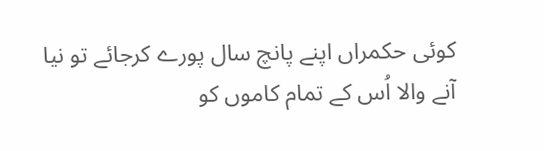کوئی حکمراں اپنے پانچ سال پورے کرجائے تو نیا آنے والا اُس کے تمام کاموں کو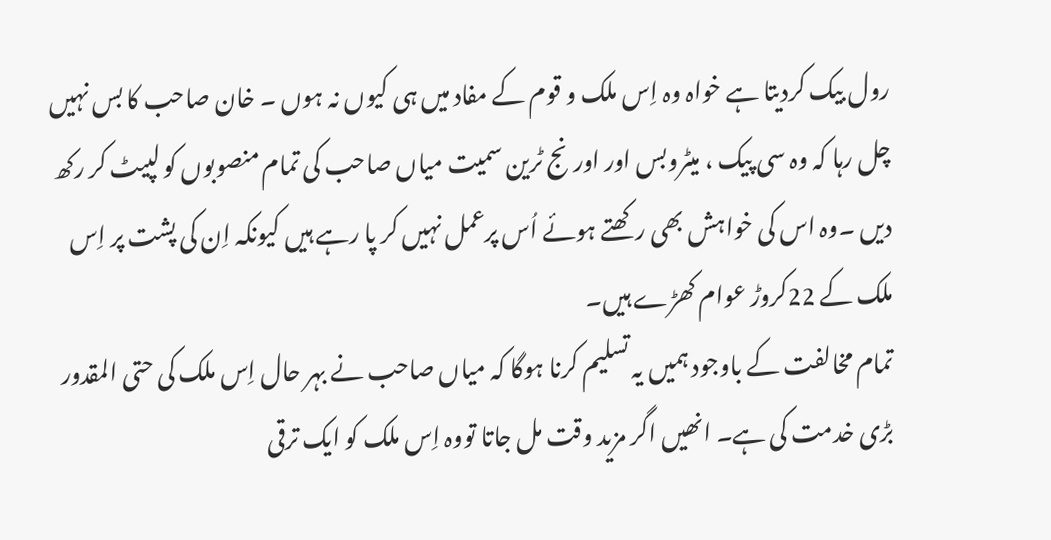رول بیک کردیتا ہے خواہ وہ اِس ملک و قوم کے مفاد میں ہی کیوں نہ ہوں ۔ خان صاحب کا بس نہیں چل رہا کہ وہ سی پیک ، میٹروبس اور اورنج ٹرین سمیت میاں صاحب کی تمام منصوبوں کو لپیٹ کر رکھ دیں ۔وہ اس کی خواہش بھی رکھتے ہوئے اُس پرعمل نہیں کر پا رہے ہیں کیونکہ اِن کی پشت پر اِس ملک کے 22کروڑ عوام کھڑے ہیں۔
تمام مخالفت کے باوجود ہمیں یہ تسلیم کرنا ہوگا کہ میاں صاحب نے بہر حال اِس ملک کی حتی المقدور بڑی خدمت کی ہے۔ انھیں اگر مزید وقت مل جاتا تووہ اِس ملک کو ایک ترقی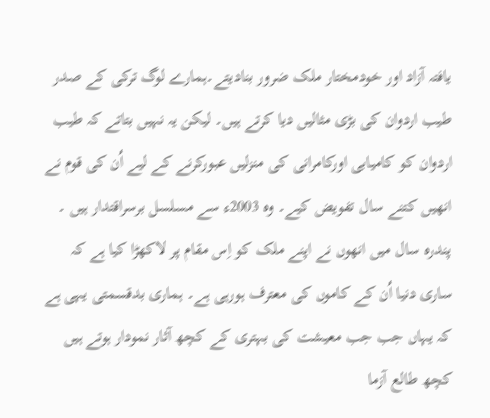یافتہ آزاد اور خودمختار ملک ضرور بنادیتے۔ہمارے لوگ ترکی کے صدر طیب اردوان کی بڑی مثالیں دیا کرتے ہیں۔ لیکن یہ نہیں بتاتے کہ طیب اردوان کو کامیابی اورکامرانی کی منزلیں عبورکرنے کے لیے اُن کی قوم نے انھیں کتنے سال تفویض کیے۔ وہ 2003ء سے مسلسل برسراقتدار ہیں ۔
پندرہ سال میں انھوں نے اپنے ملک کو اِس مقام پر لاکھڑا کیا ہے کہ ساری دنیا اُن کے کاموں کی معترف ہورہی ہے۔ ہماری بدقسمتی یہی ہے کہ یہاں جب جب معیشت کی بہتری کے کچھ آثار نمودار ہوتے ہیں کچھ طالع آزما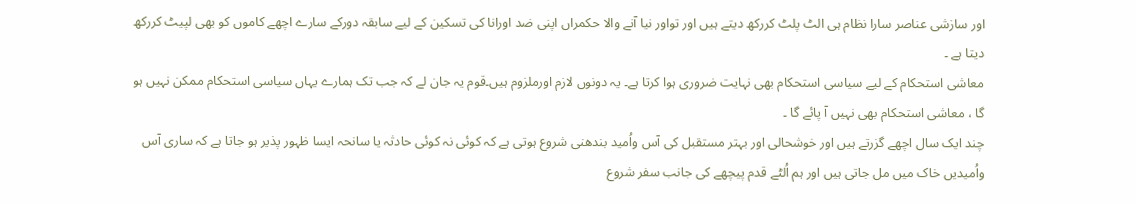اور سازشی عناصر سارا نظام ہی الٹ پلٹ کررکھ دیتے ہیں اور تواور نیا آنے والا حکمراں اپنی ضد اورانا کی تسکین کے لیے سابقہ دورکے سارے اچھے کاموں کو بھی لپیٹ کررکھ دیتا ہے ۔
معاشی استحکام کے لیے سیاسی استحکام بھی نہایت ضروری ہوا کرتا ہے۔ یہ دونوں لازم اورملزوم ہیں۔قوم یہ جان لے کہ جب تک ہمارے یہاں سیاسی استحکام ممکن نہیں ہو گا ، معاشی استحکام بھی نہیں آ پائے گا ۔
چند ایک سال اچھے گزرتے ہیں اور خوشحالی اور بہتر مستقبل کی آس واُمید بندھنی شروع ہوتی ہے کہ کوئی نہ کوئی حادثہ یا سانحہ ایسا ظہور پذیر ہو جاتا ہے کہ ساری آس واُمیدیں خاک میں مل جاتی ہیں اور ہم اُلٹے قدم پیچھے کی جانب سفر شروع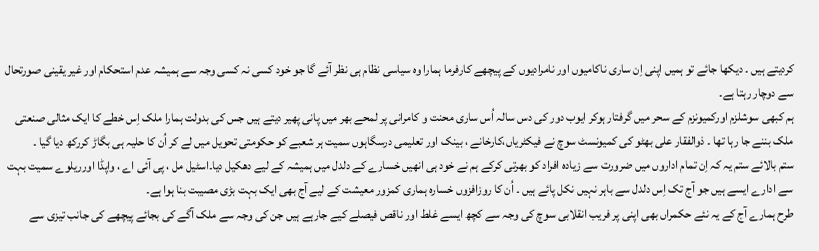کردیتے ہیں ۔ دیکھا جائے تو ہمیں اپنی اِن ساری ناکامیوں اور نامرادیوں کے پیچھے کارفرما ہمارا وہ سیاسی نظام ہی نظر آئے گا جو خود کسی نہ کسی وجہ سے ہمیشہ عدم استحکام اور غیر یقینی صورتحال سے دوچار رہتا ہے۔
ہم کبھی سوشلزم اورکمیونزم کے سحر میں گرفتار ہوکر ایوب دور کی دس سالہ اُس ساری محنت و کامرانی پر لمحے بھر میں پانی پھیر دیتے ہیں جس کی بدولت ہمارا ملک اِس خطے کا ایک مثالی صنعتی ملک بننے جا رہا تھا ۔ ذوالفقار علی بھٹو کی کمیونسٹ سوچ نے فیکٹریاں،کارخانے ، بینک اور تعلیمی درسگاہوں سمیت ہر شعبے کو حکومتی تحویل میں لے کر اُن کا حلیہ ہی بگاڑ کررکھ دیا گیا ۔
ستم بالائے ستم یہ کہ اِن تمام اداروں میں ضرورت سے زیادہ افراد کو بھرتی کرکے ہم نے خود ہی انھیں خسارے کے دلدل میں ہمیشہ کے لیے دھکیل دیا۔اسٹیل مل ، پی آئی اے ، واپڈا اورریلوے سمیت بہت سے ادارے ایسے ہیں جو آج تک اِس دلدل سے باہر نہیں نکل پائے ہیں ۔ اُن کا روزافزوں خسارہ ہماری کمزور معیشت کے لیے آج بھی ایک بہت بڑی مصیبت بنا ہوا ہے۔
طرح ہمارے آج کے یہ نئے حکمراں بھی اپنی پر فریب انقلابی سوچ کی وجہ سے کچھ ایسے غلط اور ناقص فیصلے کیے جارہے ہیں جن کی وجہ سے ملک آگے کی بجائے پیچھے کی جانب تیزی سے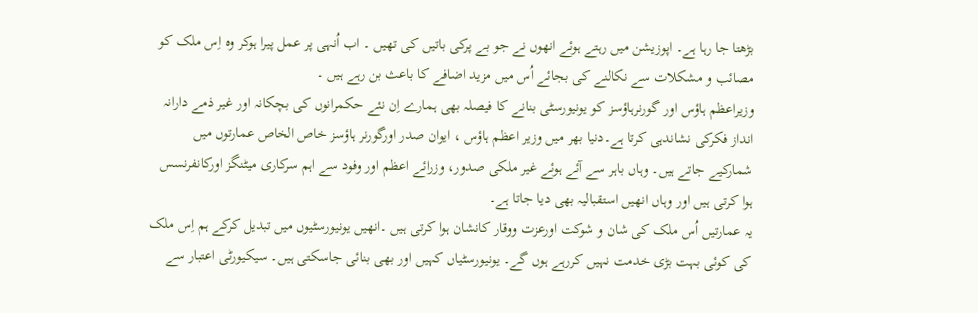بڑھتا جا رہا ہے۔ اپوزیشن میں رہتے ہوئے انھوں نے جو بے پرکی باتیں کی تھیں ۔ اب اُنہی پر عمل پیرا ہوکر وہ اِس ملک کو مصائب و مشکلات سے نکالنے کی بجائے اُس میں مزید اضافے کا باعث بن رہے ہیں ۔
وزیراعظم ہاؤس اور گورنرہاؤسز کو یونیورسٹی بنانے کا فیصلہ بھی ہمارے اِن نئے حکمرانوں کی بچکانہ اور غیر ذمے دارانہ انداز فکرکی نشاندہی کرتا ہے۔دنیا بھر میں وزیر اعظم ہاؤس ، ایوان صدر اورگورنر ہاؤسز خاص الخاص عمارتوں میں شمارکیے جاتے ہیں۔ وہاں باہر سے آئے ہوئے غیر ملکی صدور، وزرائے اعظم اور وفود سے اہم سرکاری میٹنگز اورکانفرنسس ہوا کرتی ہیں اور وہاں انھیں استقبالیہ بھی دیا جاتا ہے۔
یہ عمارتیں اُس ملک کی شان و شوکت اورعزت ووقار کانشان ہوا کرتی ہیں ۔انھیں یونیورسٹیوں میں تبدیل کرکے ہم اِس ملک کی کوئی بہت بڑی خدمت نہیں کررہے ہوں گے۔ یونیورسٹیاں کہیں اور بھی بنائی جاسکتی ہیں۔ سیکیورٹی اعتبار سے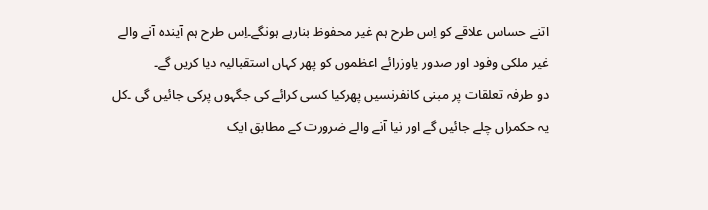اتنے حساس علاقے کو اِس طرح ہم غیر محفوظ بنارہے ہونگے۔اِس طرح ہم آیندہ آنے والے غیر ملکی وفود اور صدور یاوزرائے اعظموں کو پھر کہاں استقبالیہ دیا کریں گے۔
دو طرفہ تعلقات پر مبنی کانفرنسیں پھرکیا کسی کرائے کی جگہوں پرکی جائیں گی ۔کل یہ حکمراں چلے جائیں گے اور نیا آنے والے ضرورت کے مطابق ایک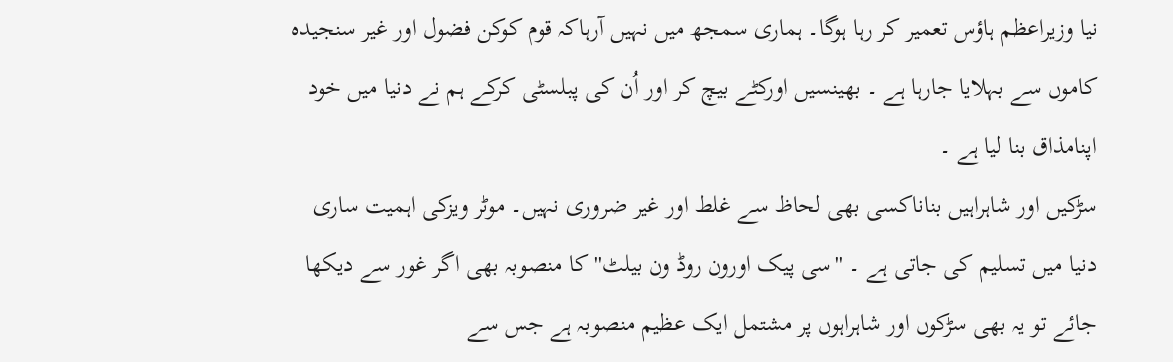نیا وزیراعظم ہاؤس تعمیر کر رہا ہوگا۔ ہماری سمجھ میں نہیں آرہاکہ قوم کوکن فضول اور غیر سنجیدہ کاموں سے بہلایا جارہا ہے ۔ بھینسیں اورکٹے بیچ کر اور اُن کی پبلسٹی کرکے ہم نے دنیا میں خود اپنامذاق بنا لیا ہے ۔
سڑکیں اور شاہراہیں بناناکسی بھی لحاظ سے غلط اور غیر ضروری نہیں۔ موٹر ویزکی اہمیت ساری دنیا میں تسلیم کی جاتی ہے ۔ ''سی پیک اورون روڈ ون بیلٹ'' کا منصوبہ بھی اگر غور سے دیکھا جائے تو یہ بھی سڑکوں اور شاہراہوں پر مشتمل ایک عظیم منصوبہ ہے جس سے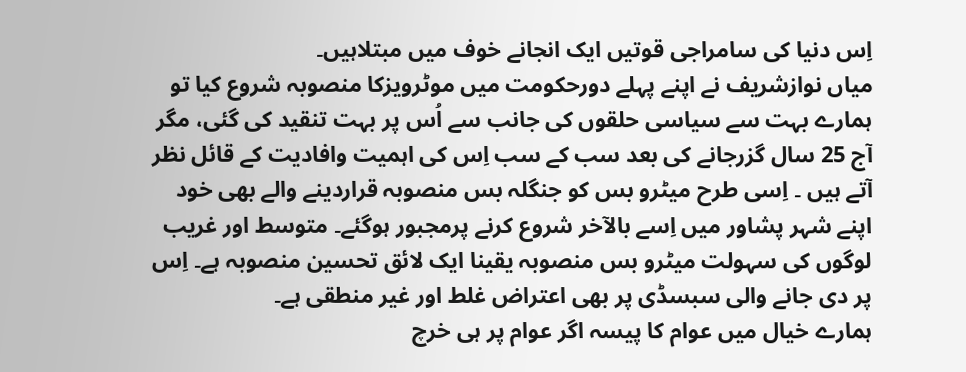اِس دنیا کی سامراجی قوتیں ایک انجانے خوف میں مبتلاہیں۔
میاں نوازشریف نے اپنے پہلے دورحکومت میں موٹرویزکا منصوبہ شروع کیا تو ہمارے بہت سے سیاسی حلقوں کی جانب سے اُس پر بہت تنقید کی گئی، مگر آج 25 سال گزرجانے کی بعد سب کے سب اِس کی اہمیت وافادیت کے قائل نظر آتے ہیں ۔ اِسی طرح میٹرو بس کو جنگلہ بس منصوبہ قراردینے والے بھی خود اپنے شہر پشاور میں اِسے بالآخر شروع کرنے پرمجبور ہوگئے۔ متوسط اور غریب لوگوں کی سہولت میٹرو بس منصوبہ یقینا ایک لائق تحسین منصوبہ ہے۔ اِس پر دی جانے والی سبسڈی پر بھی اعتراض غلط اور غیر منطقی ہے۔
ہمارے خیال میں عوام کا پیسہ اگر عوام پر ہی خرچ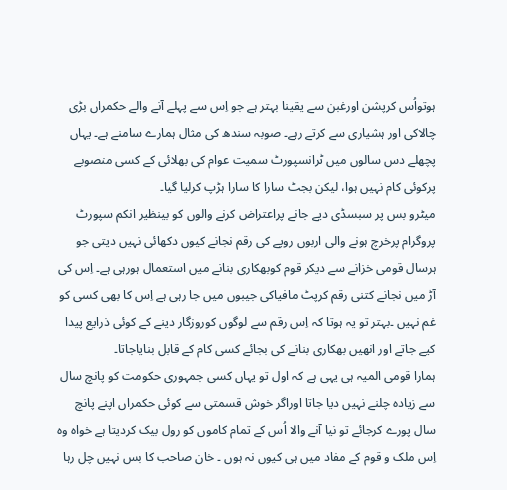ہوتواُس کرپشن اورغبن سے یقینا بہتر ہے جو اِس سے پہلے آنے والے حکمراں بڑی چالاکی اور ہشیاری سے کرتے رہے۔ صوبہ سندھ کی مثال ہمارے سامنے ہے۔ یہاں پچھلے دس سالوں میں ٹرانسپورٹ سمیت عوام کی بھلائی کے کسی منصوبے پرکوئی کام نہیں ہوا، لیکن بجٹ سارا کا سارا ہڑپ کرلیا گیا۔
میٹرو بس پر سبسڈی دیے جانے پراعتراض کرنے والوں کو بینظیر انکم سپورٹ پروگرام پرخرچ ہونے والی اربوں روپے کی رقم نجانے کیوں دکھائی نہیں دیتی جو ہرسال قومی خزانے سے دیکر قوم کوبھکاری بنانے میں استعمال ہورہی ہے۔ اِس کی آڑ میں نجانے کتنی رقم کرپٹ مافیاکی جیبوں میں جا رہی ہے اِس کا بھی کسی کو غم نہیں ۔بہتر تو یہ ہوتا کہ اِس رقم سے لوگوں کوروزگار دینے کے کوئی ذرایع پیدا کیے جاتے اور انھیں بھکاری بنانے کی بجائے کسی کام کے قابل بنایاجاتا۔
ہمارا قومی المیہ ہی یہی ہے کہ اول تو یہاں کسی جمہوری حکومت کو پانچ سال سے زیادہ چلنے نہیں دیا جاتا اوراگر خوش قسمتی سے کوئی حکمراں اپنے پانچ سال پورے کرجائے تو نیا آنے والا اُس کے تمام کاموں کو رول بیک کردیتا ہے خواہ وہ اِس ملک و قوم کے مفاد میں ہی کیوں نہ ہوں ۔ خان صاحب کا بس نہیں چل رہا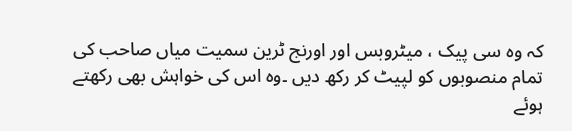کہ وہ سی پیک ، میٹروبس اور اورنج ٹرین سمیت میاں صاحب کی تمام منصوبوں کو لپیٹ کر رکھ دیں ۔وہ اس کی خواہش بھی رکھتے ہوئے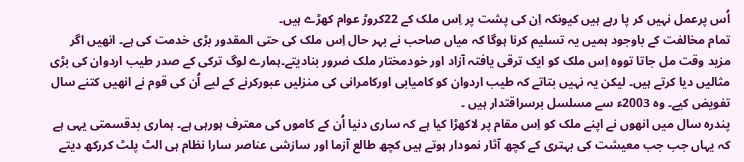اُس پرعمل نہیں کر پا رہے ہیں کیونکہ اِن کی پشت پر اِس ملک کے 22کروڑ عوام کھڑے ہیں۔
تمام مخالفت کے باوجود ہمیں یہ تسلیم کرنا ہوگا کہ میاں صاحب نے بہر حال اِس ملک کی حتی المقدور بڑی خدمت کی ہے۔ انھیں اگر مزید وقت مل جاتا تووہ اِس ملک کو ایک ترقی یافتہ آزاد اور خودمختار ملک ضرور بنادیتے۔ہمارے لوگ ترکی کے صدر طیب اردوان کی بڑی مثالیں دیا کرتے ہیں۔ لیکن یہ نہیں بتاتے کہ طیب اردوان کو کامیابی اورکامرانی کی منزلیں عبورکرنے کے لیے اُن کی قوم نے انھیں کتنے سال تفویض کیے۔ وہ 2003ء سے مسلسل برسراقتدار ہیں ۔
پندرہ سال میں انھوں نے اپنے ملک کو اِس مقام پر لاکھڑا کیا ہے کہ ساری دنیا اُن کے کاموں کی معترف ہورہی ہے۔ ہماری بدقسمتی یہی ہے کہ یہاں جب جب معیشت کی بہتری کے کچھ آثار نمودار ہوتے ہیں کچھ طالع آزما اور سازشی عناصر سارا نظام ہی الٹ پلٹ کررکھ دیتے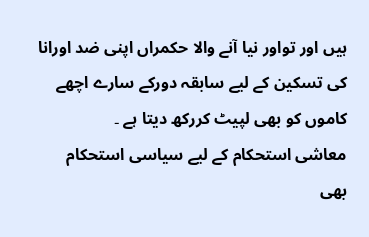ہیں اور تواور نیا آنے والا حکمراں اپنی ضد اورانا کی تسکین کے لیے سابقہ دورکے سارے اچھے کاموں کو بھی لپیٹ کررکھ دیتا ہے ۔
معاشی استحکام کے لیے سیاسی استحکام بھی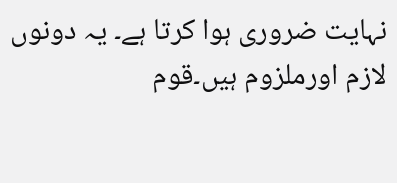نہایت ضروری ہوا کرتا ہے۔ یہ دونوں لازم اورملزوم ہیں۔قوم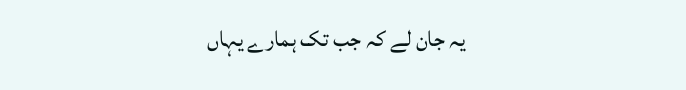یہ جان لے کہ جب تک ہمارے یہاں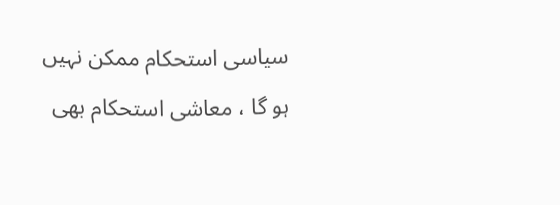سیاسی استحکام ممکن نہیں ہو گا ، معاشی استحکام بھی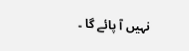نہیں آ پائے گا ۔